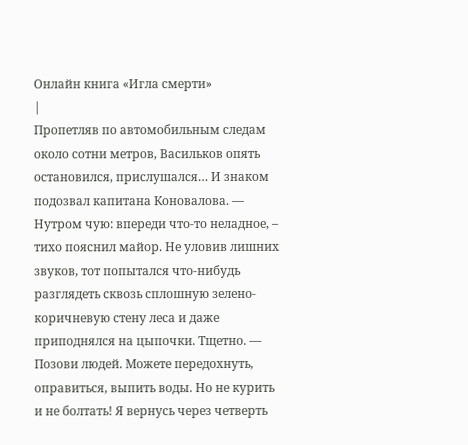Онлайн книга «Игла смерти»
|
Пропетляв по автомобильным следам около сотни метров, Васильков опять остановился, прислушался… И знаком подозвал капитана Коновалова. — Нутром чую: впереди что-то неладное, – тихо пояснил майор. Не уловив лишних звуков, тот попытался что-нибудь разглядеть сквозь сплошную зелено-коричневую стену леса и даже приподнялся на цыпочки. Тщетно. — Позови людей. Можете передохнуть, оправиться, выпить воды. Но не курить и не болтать! Я вернусь через четверть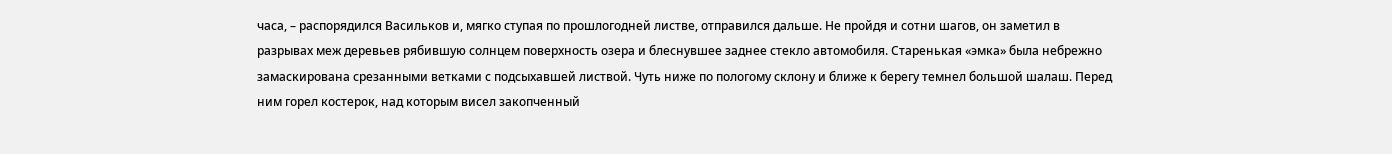часа, – распорядился Васильков и, мягко ступая по прошлогодней листве, отправился дальше. Не пройдя и сотни шагов, он заметил в разрывах меж деревьев рябившую солнцем поверхность озера и блеснувшее заднее стекло автомобиля. Старенькая «эмка» была небрежно замаскирована срезанными ветками с подсыхавшей листвой. Чуть ниже по пологому склону и ближе к берегу темнел большой шалаш. Перед ним горел костерок, над которым висел закопченный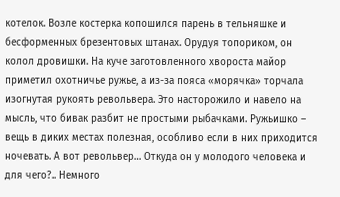котелок. Возле костерка копошился парень в тельняшке и бесформенных брезентовых штанах. Орудуя топориком, он колол дровишки. На куче заготовленного хвороста майор приметил охотничье ружье, а из-за пояса «морячка» торчала изогнутая рукоять револьвера. Это насторожило и навело на мысль, что бивак разбит не простыми рыбачками. Ружьишко – вещь в диких местах полезная, особливо если в них приходится ночевать. А вот револьвер… Откуда он у молодого человека и для чего?.. Немного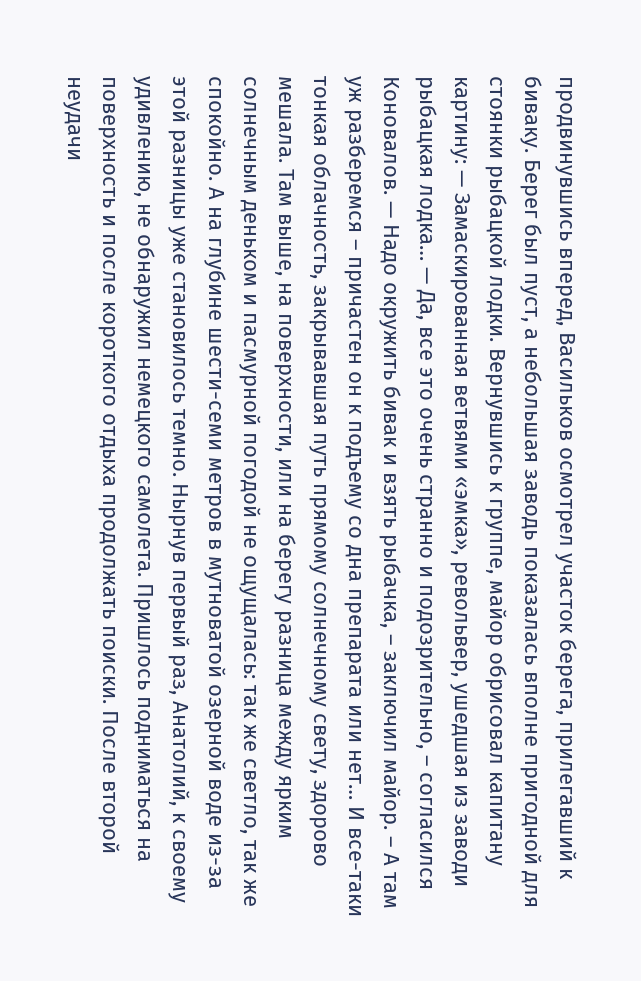продвинувшись вперед, Васильков осмотрел участок берега, прилегавший к биваку. Берег был пуст, а небольшая заводь показалась вполне пригодной для стоянки рыбацкой лодки. Вернувшись к группе, майор обрисовал капитану картину: — Замаскированная ветвями «эмка», револьвер, ушедшая из заводи рыбацкая лодка… — Да, все это очень странно и подозрительно, – согласился Коновалов. — Надо окружить бивак и взять рыбачка, – заключил майор. – А там уж разберемся – причастен он к подъему со дна препарата или нет… И все-таки тонкая облачность, закрывавшая путь прямому солнечному свету, здорово мешала. Там выше, на поверхности, или на берегу разница между ярким солнечным деньком и пасмурной погодой не ощущалась: так же светло, так же спокойно. А на глубине шести-семи метров в мутноватой озерной воде из-за этой разницы уже становилось темно. Нырнув первый раз, Анатолий, к своему удивлению, не обнаружил немецкого самолета. Пришлось подниматься на поверхность и после короткого отдыха продолжать поиски. После второй неудачи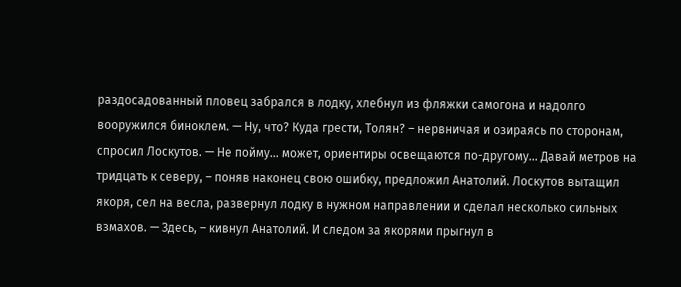раздосадованный пловец забрался в лодку, хлебнул из фляжки самогона и надолго вооружился биноклем. — Ну, что? Куда грести, Толян? – нервничая и озираясь по сторонам, спросил Лоскутов. — Не пойму… может, ориентиры освещаются по-другому… Давай метров на тридцать к северу, – поняв наконец свою ошибку, предложил Анатолий. Лоскутов вытащил якоря, сел на весла, развернул лодку в нужном направлении и сделал несколько сильных взмахов. — Здесь, – кивнул Анатолий. И следом за якорями прыгнул в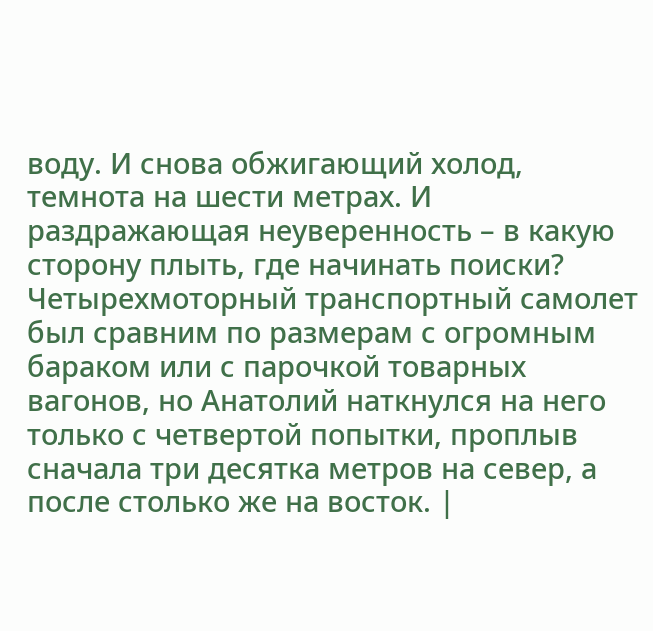воду. И снова обжигающий холод, темнота на шести метрах. И раздражающая неуверенность – в какую сторону плыть, где начинать поиски? Четырехмоторный транспортный самолет был сравним по размерам с огромным бараком или с парочкой товарных вагонов, но Анатолий наткнулся на него только с четвертой попытки, проплыв сначала три десятка метров на север, а после столько же на восток. |